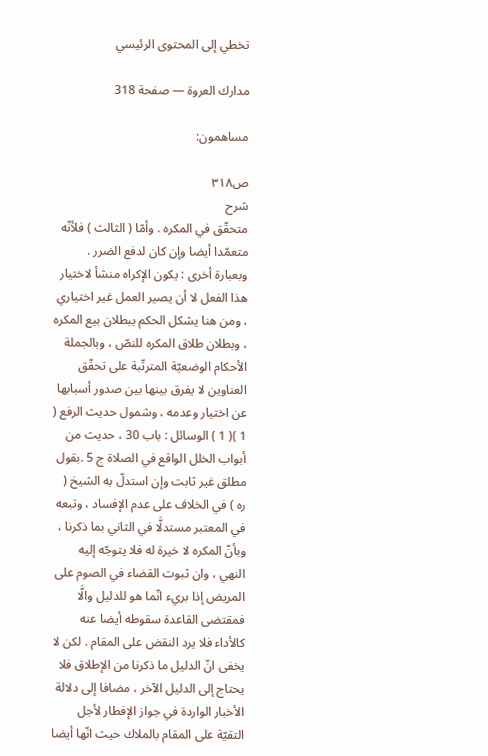تخطي إلى المحتوى الرئيسي

مدارك العروة — صفحة 318

مساهمون:

ص٣١٨
شرح
متحقّق في المكره . وأمّا ( الثالث ) فلأنّه متعمّدا أيضا وإن كان لدفع الضرر . وبعبارة أخرى : يكون الإكراه منشأ لاختيار هذا الفعل لا أن يصير العمل غير اختياري ، ومن هنا يشكل الحكم ببطلان بيع المكره ، وبطلان طلاق المكره للنصّ ، وبالجملة الأحكام الوضعيّة المترتّبة على تحقّق العناوين لا يفرق بينها بين صدور أسبابها عن اختيار وعدمه ، وشمول حديث الرفع ( 1 )( 1 ) الوسائل : باب 30 ، حديث من أبواب الخلل الواقع في الصلاة ج 5 .بقول مطلق غير ثابت وإن استدلّ به الشيخ ( ره ) في الخلاف على عدم الإفساد ، وتبعه في المعتبر مستدلَّا في الثاني بما ذكرنا ، وبأنّ المكره لا خيرة له فلا يتوجّه إليه النهي ، وان ثبوت القضاء في الصوم على المريض إذا بريء انّما هو للدليل والَّا فمقتضى القاعدة سقوطه أيضا عنه كالأداء فلا يرد النقض على المقام . لكن لا يخفى انّ الدليل ما ذكرنا من الإطلاق فلا يحتاج إلى الدليل الآخر ، مضافا إلى دلالة الأخبار الواردة في جواز الإفطار لأجل التقيّة على المقام بالملاك حيث انّها أيضا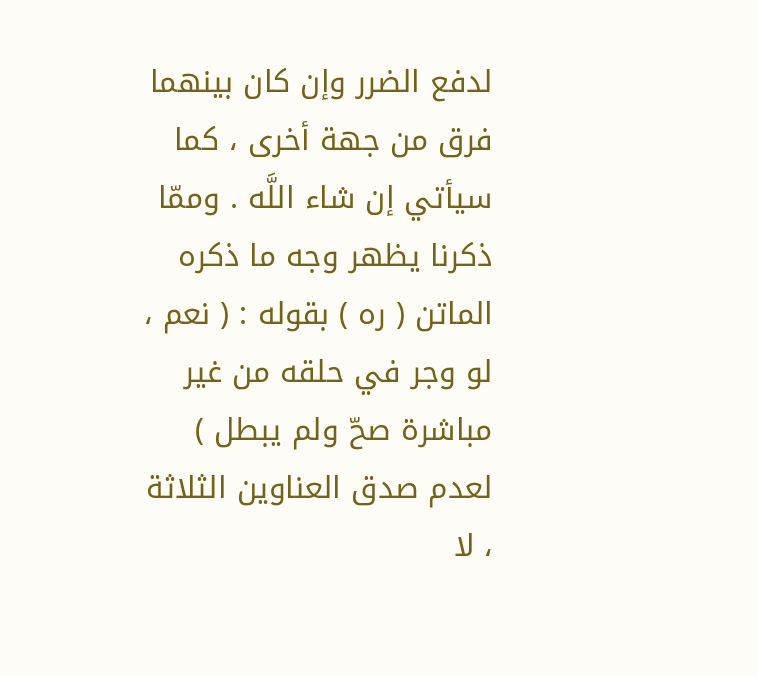لدفع الضرر وإن كان بينهما فرق من جهة أخرى ، كما سيأتي إن شاء اللَّه . وممّا ذكرنا يظهر وجه ما ذكره الماتن ( ره ) بقوله : ( نعم ، لو وجر في حلقه من غير مباشرة صحّ ولم يبطل ) لعدم صدق العناوين الثلاثة ، لا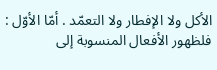الأكل ولا الإفطار ولا التعمّد . أمّا الأوّل : فلظهور الأفعال المنسوبة إلى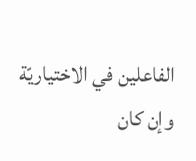الفاعلين في الاختياريّة وإن كان